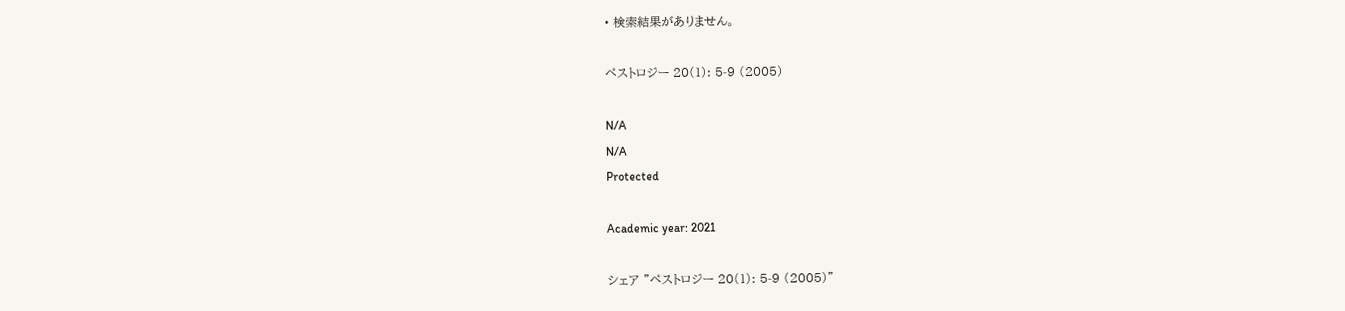• 検索結果がありません。

ペストロジー 20(1): 5-9 (2005)

N/A
N/A
Protected

Academic year: 2021

シェア "ペストロジー 20(1): 5-9 (2005)"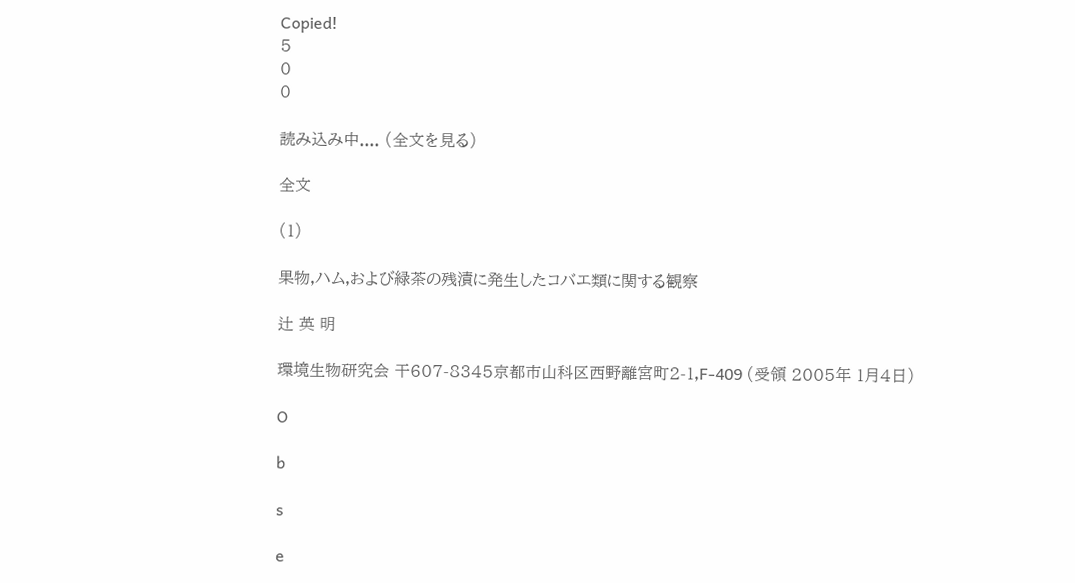Copied!
5
0
0

読み込み中.... (全文を見る)

全文

(1)

果物,ハム,および緑茶の残漬に発生したコバエ類に関する観察

辻 英 明

環境生物研究会 干607-8345京都市山科区西野離宮町2-1,F-409 (受領 2005年 1月4日)

O

b

s

e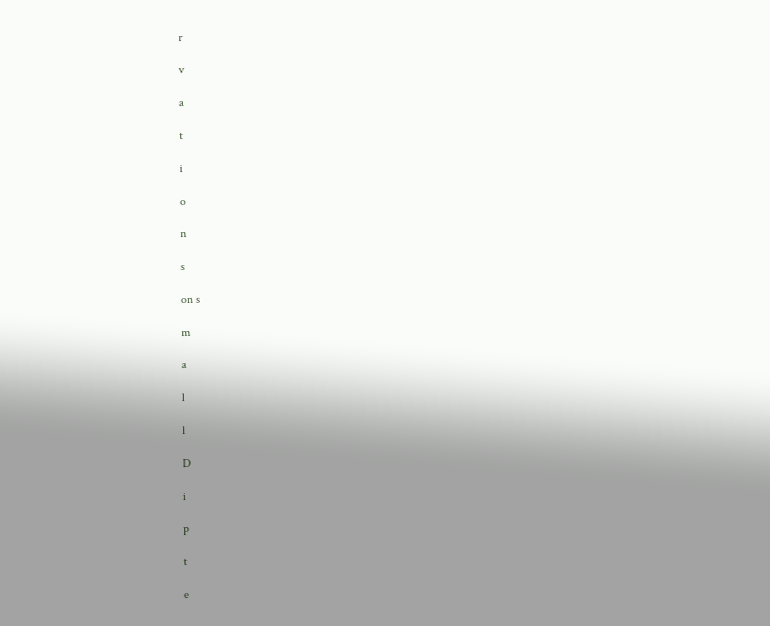r

v

a

t

i

o

n

s

on s

m

a

l

l

D

i

p

t

e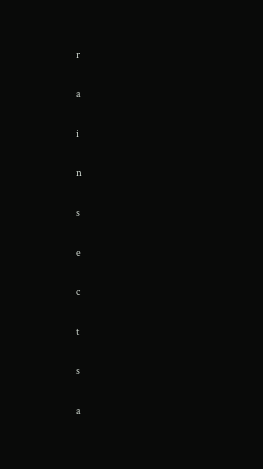r

a

i

n

s

e

c

t

s

a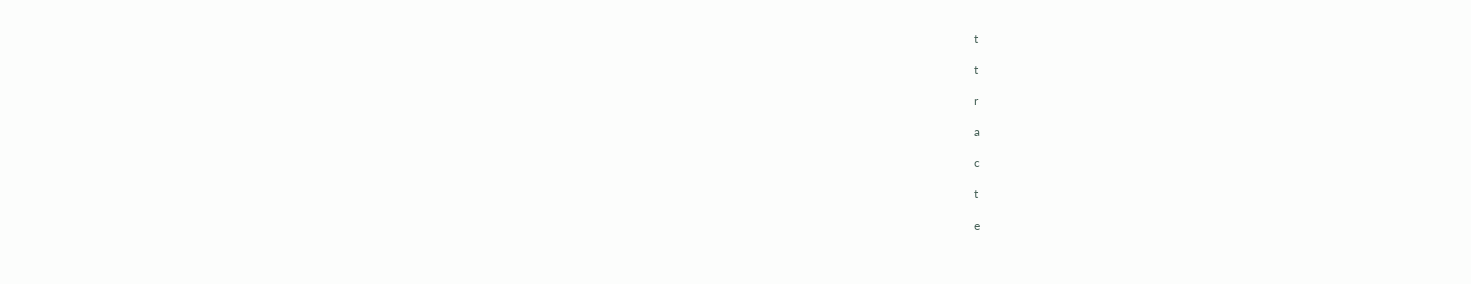t

t

r

a

c

t

e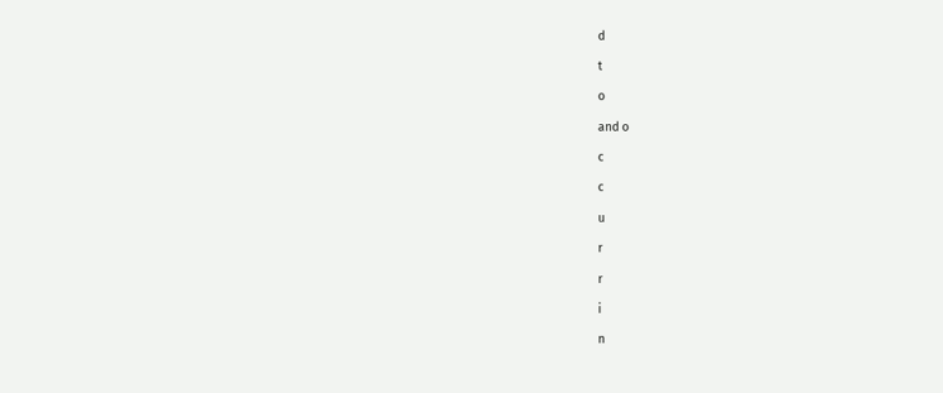d

t

o

and o

c

c

u

r

r

i

n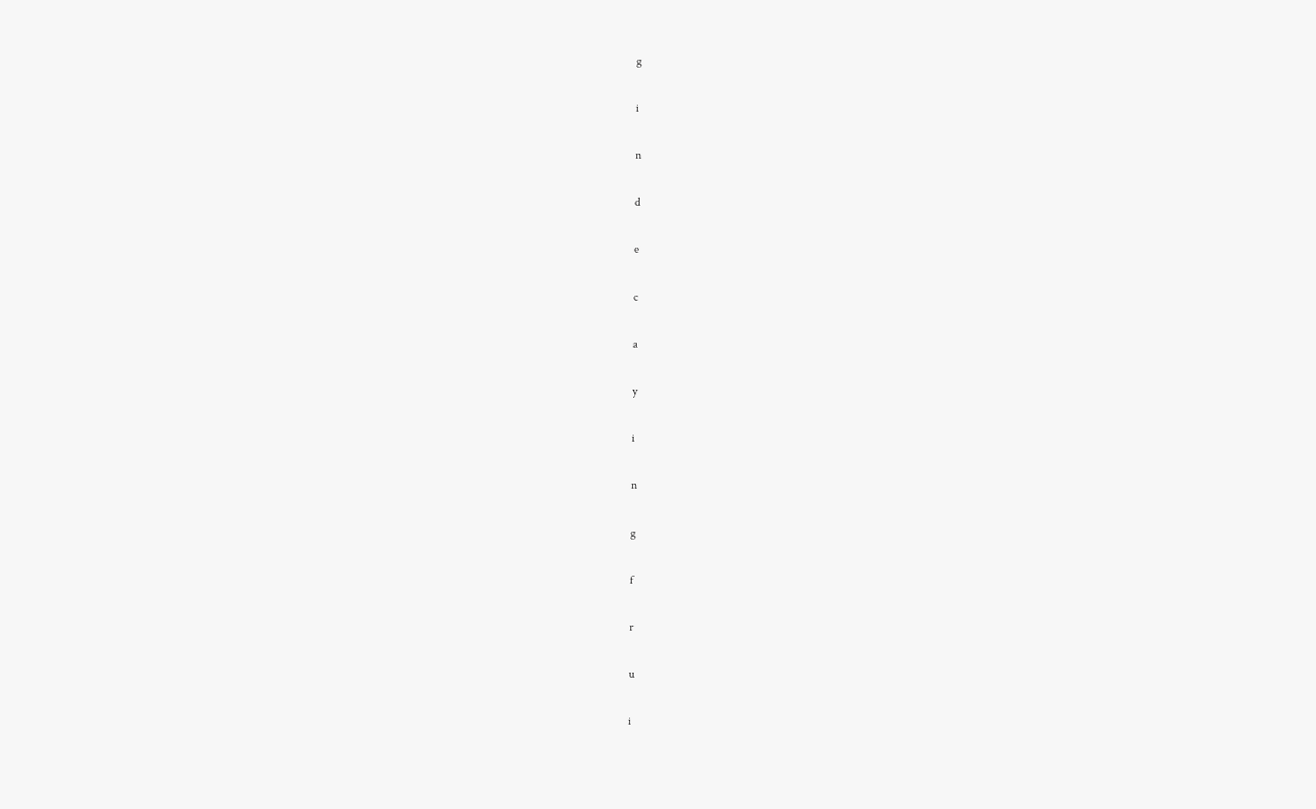g

i

n

d

e

c

a

y

i

n

g

f

r

u

i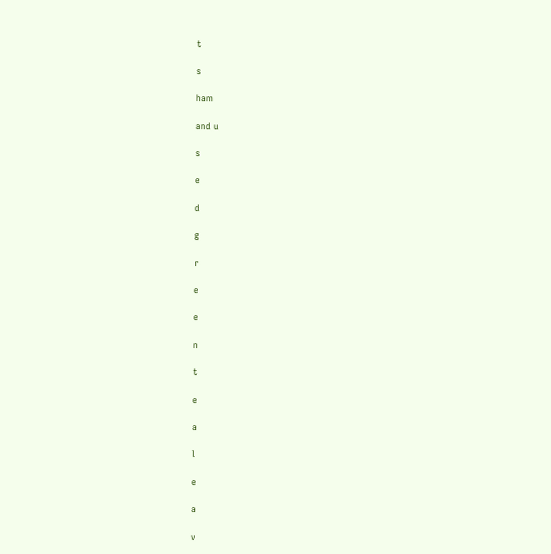t

s

ham

and u

s

e

d

g

r

e

e

n

t

e

a

l

e

a

v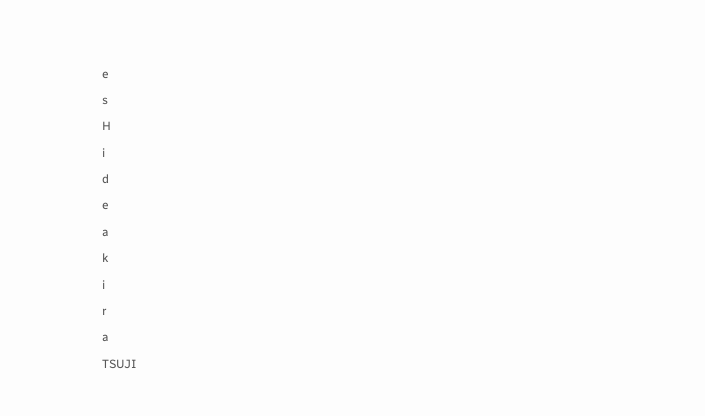e

s

H

i

d

e

a

k

i

r

a

TSUJI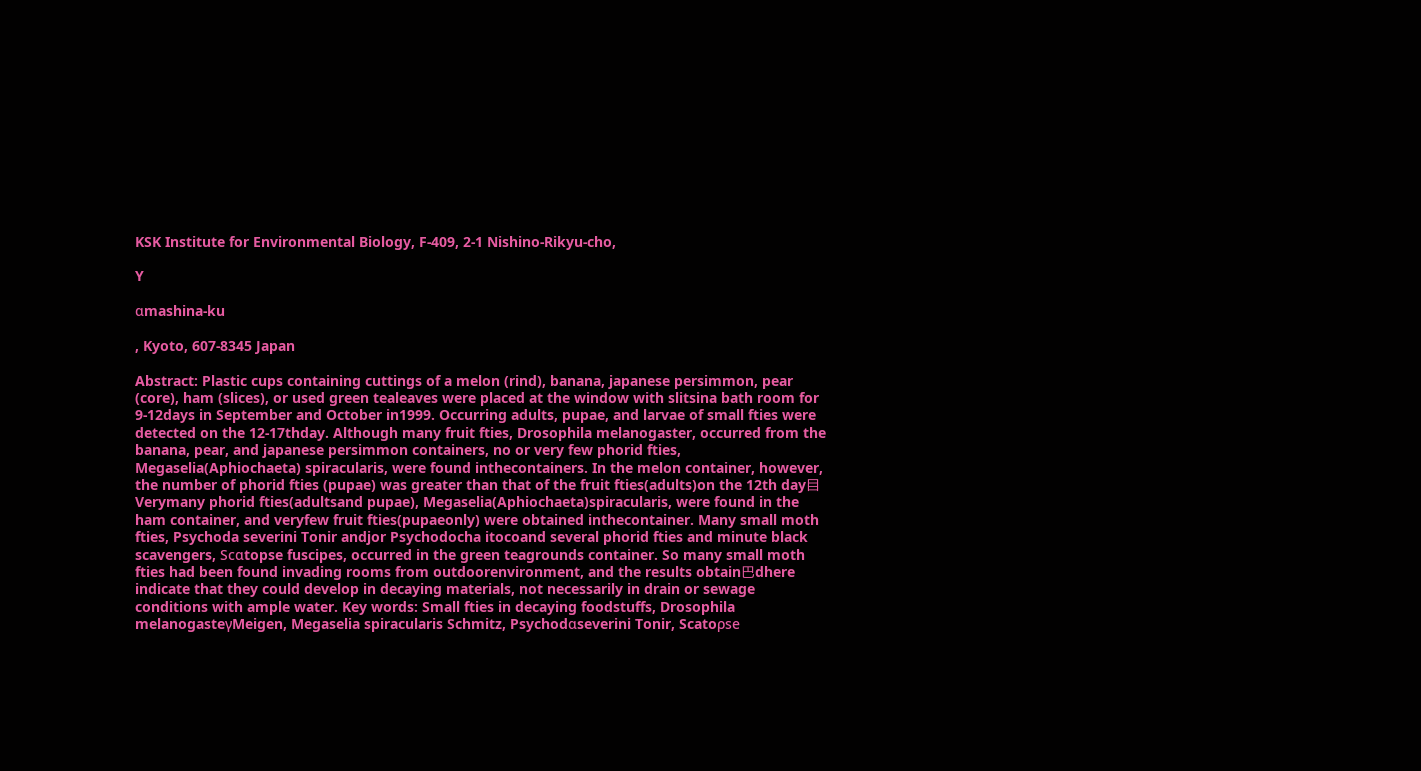KSK Institute for Environmental Biology, F-409, 2-1 Nishino-Rikyu-cho,

Y

αmashina-ku

, Kyoto, 607-8345 Japan

Abstract: Plastic cups containing cuttings of a melon (rind), banana, japanese persimmon, pear (core), ham (slices), or used green tealeaves were placed at the window with slitsina bath room for 9-12days in September and October in1999. Occurring adults, pupae, and larvae of small fties were detected on the 12-17thday. Although many fruit fties, Drosophila melanogaster, occurred from the banana, pear, and japanese persimmon containers, no or very few phorid fties, Megaselia(Aphiochaeta) spiracularis, were found inthecontainers. In the melon container, however, the number of phorid fties (pupae) was greater than that of the fruit fties(adults)on the 12th day目 Verymany phorid fties(adultsand pupae), Megaselia(Aphiochaeta)spiracularis, were found in the ham container, and veryfew fruit fties(pupaeonly) were obtained inthecontainer. Many small moth fties, Psychoda severini Tonir andjor Psychodocha itocoand several phorid fties and minute black scavengers, Scαtopse fuscipes, occurred in the green teagrounds container. So many small moth fties had been found invading rooms from outdoorenvironment, and the results obtain巴dhere indicate that they could develop in decaying materials, not necessarily in drain or sewage conditions with ample water. Key words: Small fties in decaying foodstuffs, Drosophila melanogasteγMeigen, Megaselia spiracularis Schmitz, Psychodαseverini Tonir, Scatoρse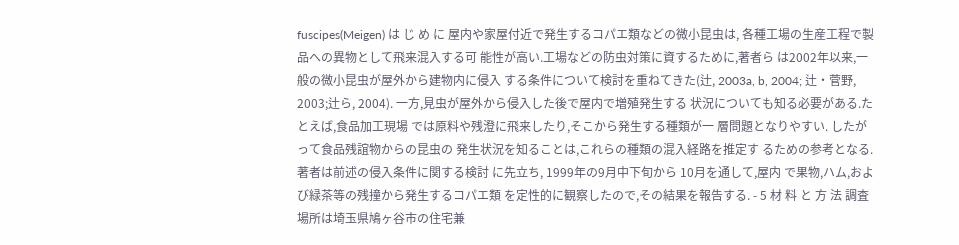fuscipes(Meigen) は じ め に 屋内や家屋付近で発生するコパエ類などの微小昆虫は, 各種工場の生産工程で製品への異物として飛来混入する可 能性が高い.工場などの防虫対策に資するために,著者ら は2002年以来,一般の微小昆虫が屋外から建物内に侵入 する条件について検討を重ねてきた(辻, 2003a, b, 2004; 辻・菅野, 2003;辻ら, 2004). 一方,見虫が屋外から侵入した後で屋内で増殖発生する 状況についても知る必要がある.たとえば,食品加工現場 では原料や残澄に飛来したり,そこから発生する種類が一 層問題となりやすい. したがって食品残誼物からの昆虫の 発生状況を知ることは,これらの種類の混入経路を推定す るための参考となる.著者は前述の侵入条件に関する検討 に先立ち, 1999年の9月中下旬から 10月を通して,屋内 で果物,ハム,および緑茶等の残撞から発生するコパエ類 を定性的に観察したので,その結果を報告する. - 5 材 料 と 方 法 調査場所は埼玉県鳩ヶ谷市の住宅兼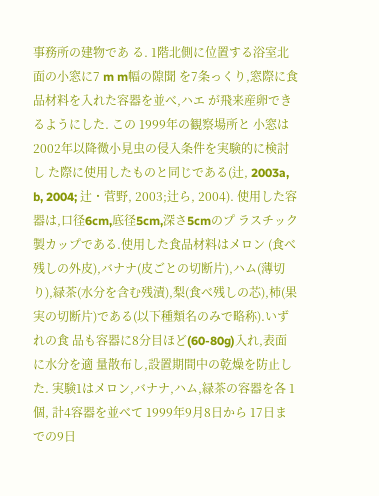事務所の建物であ る. 1階北側に位置する浴室北面の小窓に7 m m幅の隙聞 を7条っくり,窓際に食品材料を入れた容器を並べ,ハエ が飛来産卵できるようにした. この 1999年の観察場所と 小窓は2002年以降微小見虫の侵入条件を実験的に検討し た際に使用したものと同じである(辻, 2003a, b, 2004; 辻・菅野, 2003;辻ら, 2004). 使用した容器は,口径6cm,底径5cm,深さ5cmのプ ラスチック製カップである.使用した食品材料はメロン (食べ残しの外皮),バナナ(皮ごとの切断片),ハム(薄切 り),緑茶(水分を含む残漬),梨(食べ残しの芯),柿(果 実の切断片)である(以下種類名のみで略称).いずれの食 品も容器に8分目ほど(60-80g)入れ,表面に水分を適 量散布し,設置期間中の乾燥を防止した. 実験1はメロン,バナナ,ハム,緑茶の容器を各 1個, 計4容器を並べて 1999年9月8日から 17日までの9日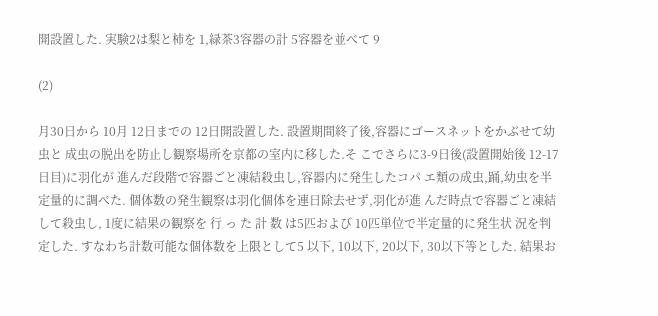開設置した. 実験2は梨と柿を 1,緑茶3容器の計 5容器を並べて 9

(2)

月30日から 10月 12日までの 12日開設置した. 設置期間終了後,容器にゴースネットをかぶせて幼虫と 成虫の脱出を防止し観察場所を京都の室内に移した.そ こでさらに3-9日後(設置開始後 12-17日目)に羽化が 進んだ段階で容器ごと凍結殺虫し,容器内に発生したコパ エ類の成虫,踊,幼虫を半定量的に調べた. 個体数の発生観察は羽化個体を連日除去せず,羽化が進 んだ時点で容器ごと凍結して殺虫し, 1度に結果の観察を 行 っ た 計 数 は5匹および 10匹単位で半定量的に発生状 況を判定した. すなわち計数可能な個体数を上限として5 以下, 10以下, 20以下, 30以下等とした. 結果お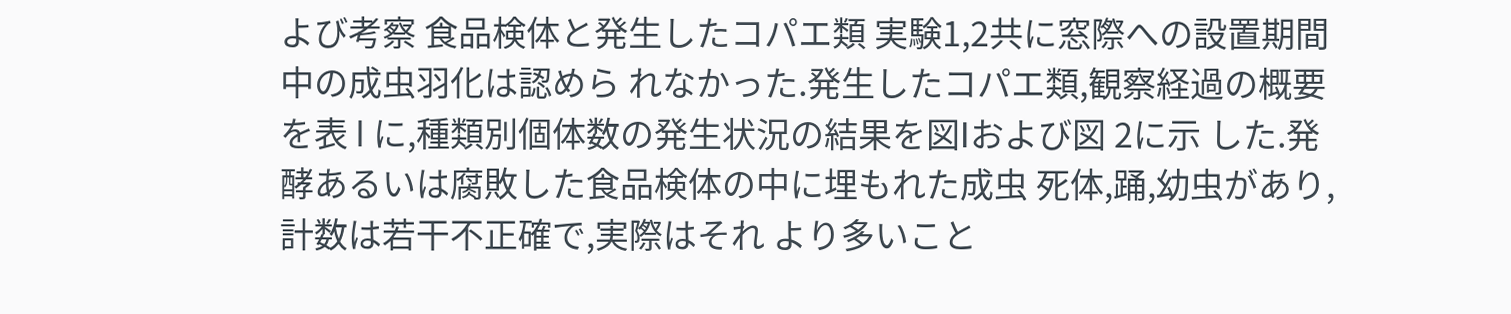よび考察 食品検体と発生したコパエ類 実験1,2共に窓際への設置期間中の成虫羽化は認めら れなかった.発生したコパエ類,観察経過の概要を表 l に,種類別個体数の発生状況の結果を図Iおよび図 2に示 した.発酵あるいは腐敗した食品検体の中に埋もれた成虫 死体,踊,幼虫があり,計数は若干不正確で,実際はそれ より多いこと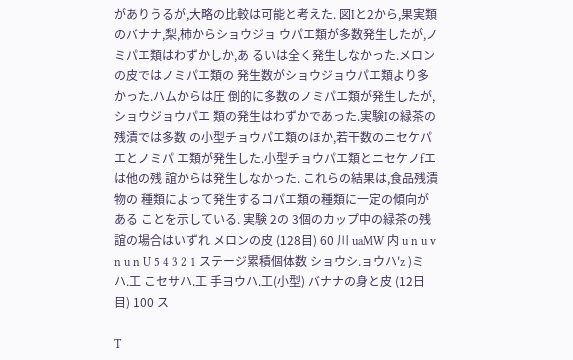がありうるが,大略の比較は可能と考えた. 図Iと2から,果実類のバナナ,梨,柿からショウジョ ウパエ類が多数発生したが,ノミパエ類はわずかしか,あ るいは全く発生しなかった.メロンの皮ではノミパエ類の 発生数がショウジョウパエ類より多かった.ハムからは圧 倒的に多数のノミパエ類が発生したが, ショウジョウパエ 類の発生はわずかであった.実験Iの緑茶の残漬では多数 の小型チョウパエ類のほか,若干数のニセケパエとノミパ エ類が発生した.小型チョウパエ類とニセケノfエは他の残 誼からは発生しなかった. これらの結果は,食品残漬物の 種類によって発生するコパエ類の種類に一定の傾向がある ことを示している. 実験 2の 3個のカップ中の緑茶の残誼の場合はいずれ メロンの皮 (128目) 60 川 uaMW 内 u n u v n u n U 5 4 3 2 1 ステージ累積個体数 ショウシ.ョウハ'z )ミハ.工 こセサハ.工 手ヨウハ.工(小型) バナナの身と皮 (12日目) 100 ス

T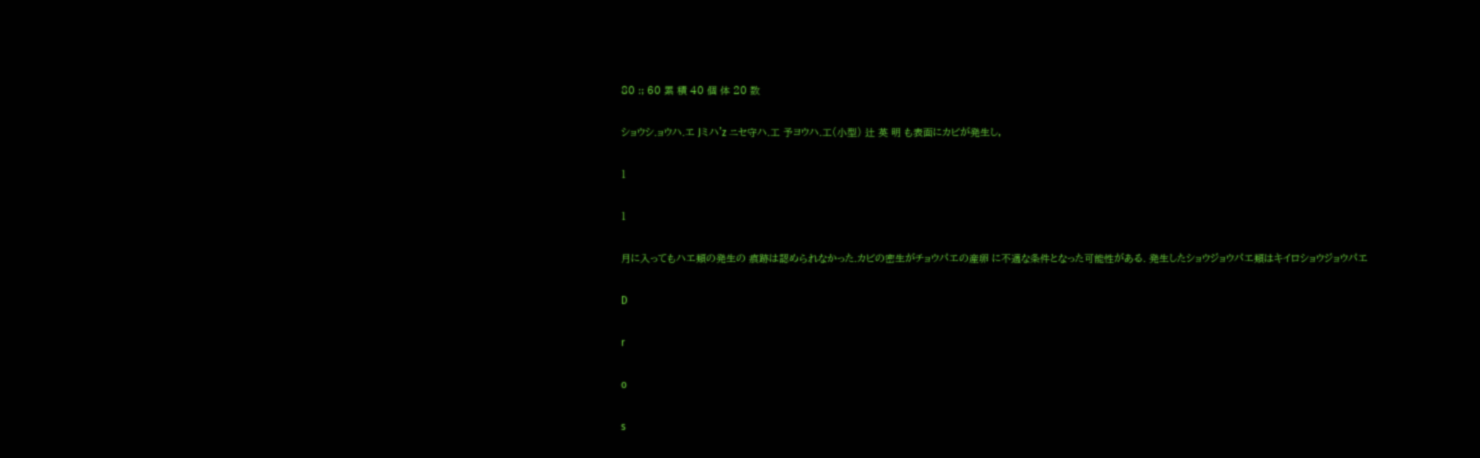80 :; 60 累 積 40 個 体 20 数

ショウシ.ョウハ.エ Jミハ'z ニセ守ハ.工 予ヨウハ.工(小型) 辻 英 明 も表面にカビが発生し,

1

1

月に入ってもハエ類の発生の 痕跡は認められなかった.カビの密生がチョウパエの産卵 に不適な条件となった可能性がある. 発生したショウジョウパエ類はキイロショウジョウパエ

D

r

o

s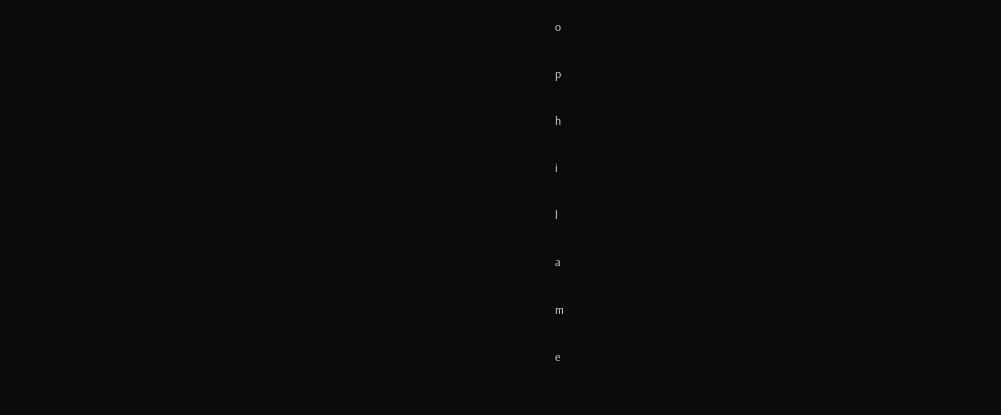o

p

h

i

l

a

m

e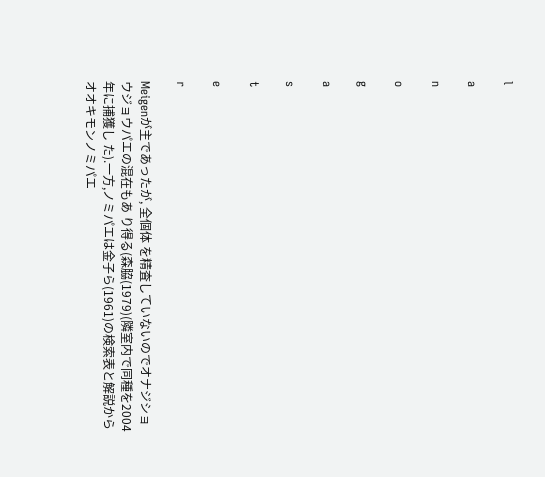l

a

n

o

g

a

s

t

e

r

Meigenが主であったが, 全個体 を精査していないのでオナジショウジョウパエの混在もあ り得る(森脇(1979)(隣室内で同種を2004年に捕獲し た).一方,ノミパエは金子ら(1961)の検索表と解説から オオキモンノミパエ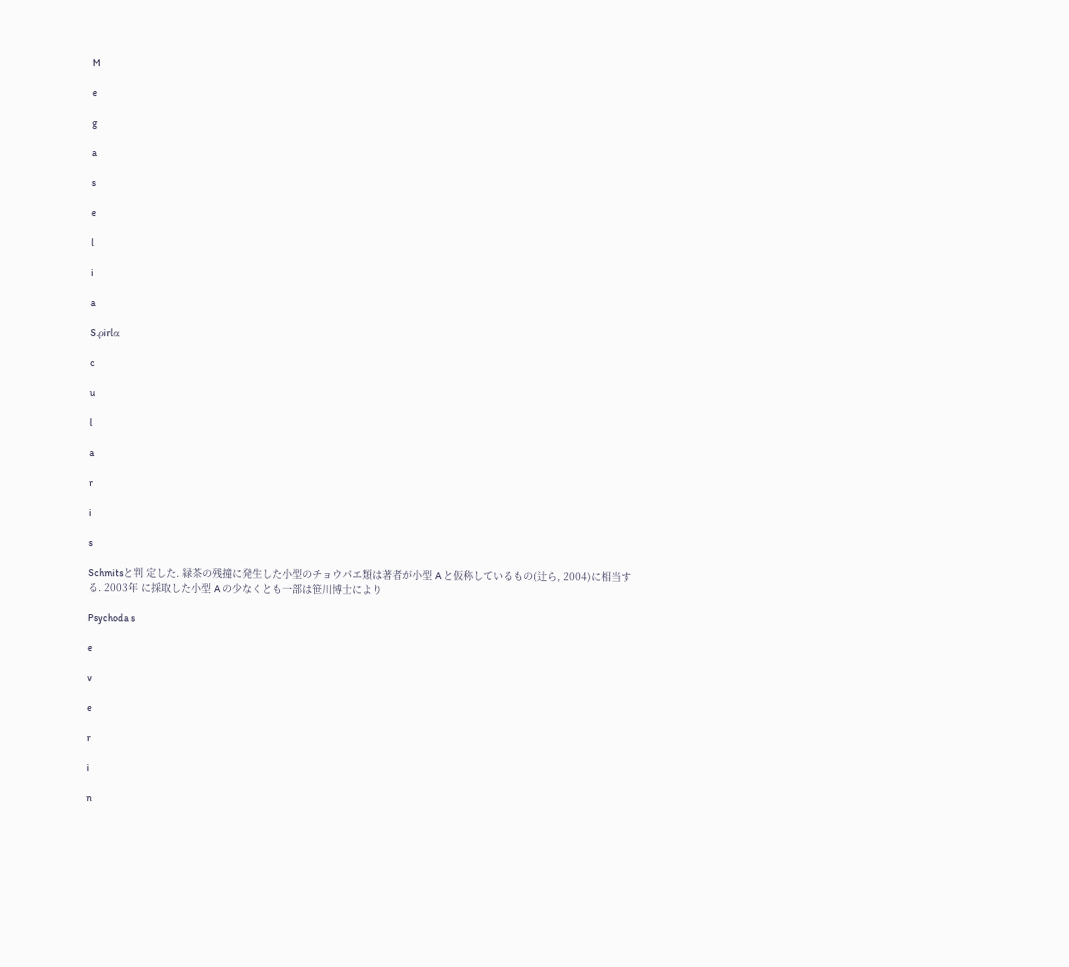M

e

g

a

s

e

l

i

a

S.ρirlα

c

u

l

a

r

i

s

Schmitsと判 定した. 緑茶の残撞に発生した小型のチョウパエ類は著者が小型 A と仮称しているもの(辻ら, 2004)に相当する. 2003年 に採取した小型 A の少なくとも一部は笹川博士により

Psychoda s

e

v

e

r

i

n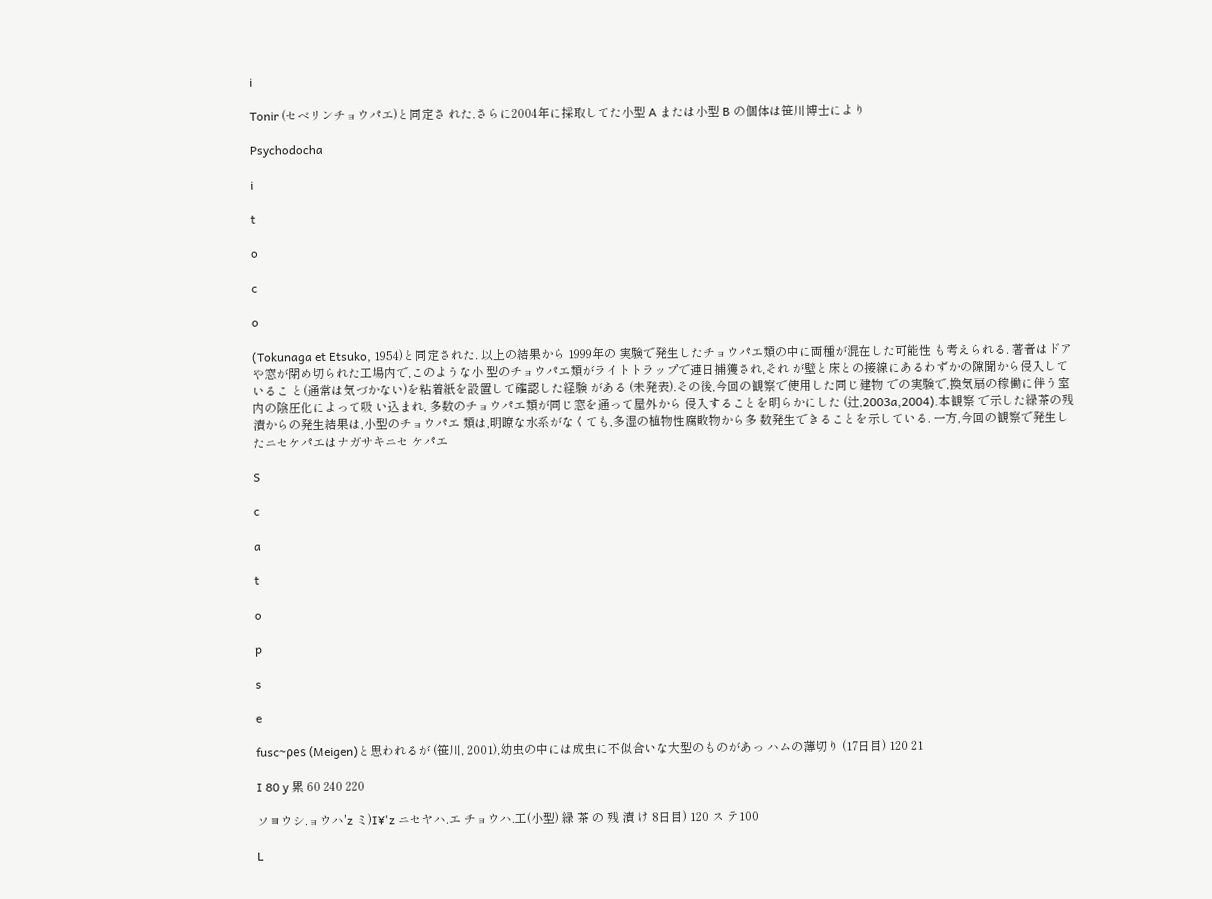i

Tonir (セベリンチョウパエ)と同定さ れた.さらに2004年に採取してた小型 A または小型 B の個体は笹川博士により

Psychodocha

i

t

o

c

o

(Tokunaga et Etsuko, 1954)と同定された. 以上の結果から 1999年の 実験で発生したチョウパエ類の中に両種が混在した可能性 も考えられる. 著者はドアや窓が閉め切られた工場内で,このような小 型のチョウパエ類がライトトラップで連日捕獲され,それ が壁と床との接線にあるわずかの隙聞から侵入しているこ と(通常は気づかない)を粘着紙を設置して確認した経験 がある (未発表).その後,今回の観察で使用した同じ建物 での実験で,換気扇の稼働に伴う室内の陰圧化によって吸 い込まれ, 多数のチョウパエ類が同じ窓を通って屋外から 侵入することを明らかにした (辻,2003a,2004).本観察 で示した緑茶の残漬からの発生結果は,小型のチョウパエ 類は,明瞭な水系がなくても,多湿の植物性腐敗物から多 数発生できることを示している. 一方,今回の観察で発生したニセケパエはナガサキニセ ケパエ

S

c

a

t

o

p

s

e

fusc~ρes (Meigen)と思われるが (笹川, 2001),幼虫の中には成虫に不似合いな大型のものがあっ ハムの薄切り (17日目) 120 21

I 80 y 累 60 240 220

ソヨウシ.ョウハ'z ミ)I¥'z ニセヤハ.エ チョウハ.工(小型) 緑 茶 の 残 漬 け 8日目) 120 ス テ100

L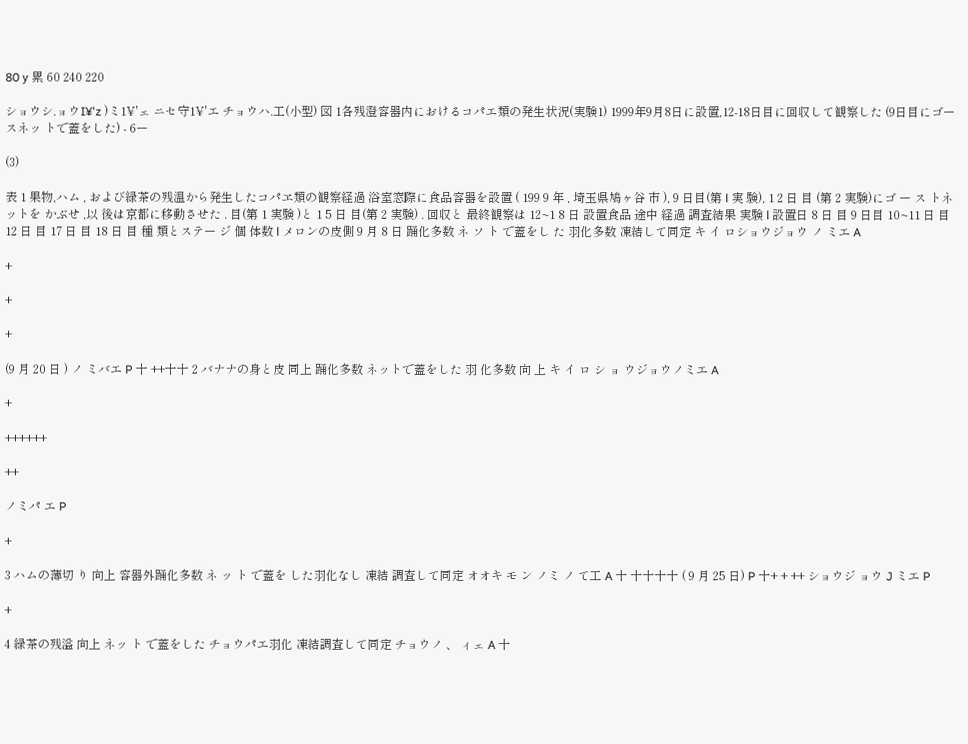80 y 累 60 240 220

ショウシ.ョウI¥'z )ミ1¥'ェ ニセ守1¥'エ チョウハ.工(小型) 図 1各残澄容器内におけるコパエ類の発生状況(実験1) 1999年9月8日に設置,12-18日目に回収して観察した (9日目にゴースネッ トで蓋をした) - 6ー

(3)

表 1 果物,ハム , および緑茶の残温から発生したコパヱ類の観察経過 浴室窓際に食品容器を設置 ( 199 9 年 , 埼玉県鳩ヶ谷 市 ), 9 日目(第 l 実 験), 1 2 日 目 (第 2 実験)にゴ ー ス トネットを かぶせ ,以 後は京都に移動させた . 目(第 1 実験 )と 1 5 日 目(第 2 実験) . 回収と 最終観察は 12~1 8 日 設置食品 途中 経過 調査結果 実験 l 設置日 8 日 目 9 日目 10~11 日 目 12 日 目 17 日 目 18 日 目 種 類とステー ジ 個 体数 l メロンの皮側 9 月 8 日 踊化多数 ネ ソ ト で蓋をし た 羽化多数 凍結して同定 キ イ ロショウジョウ ノ ミエ A

+

+

+

(9 月 20 日 ) ノ ミバエ P 十 ++十十 2 バナナの身と皮 同上 踊化多数 ネットで蓋をした 羽 化多数 向 上 キ イ ロ シ ョ ウジョウノミエ A

+

++++++

++

ノミパ エ P

+

3 ハムの薄切 り 向上 容器外踊化多数 ネ ッ ト で蓋を した羽化なし 凍結 調査して同定 オオキ モ ン ノミ ノ て工 A 十 十十十十 ( 9 月 25 日) P 十+ + ++ ショウジ ョウ J ミエ P

+

4 緑茶の残溢 向上 ネッ ト で蓋をした チョウパエ羽化 凍結調査して同定 チョウノ 、 ィェ A 十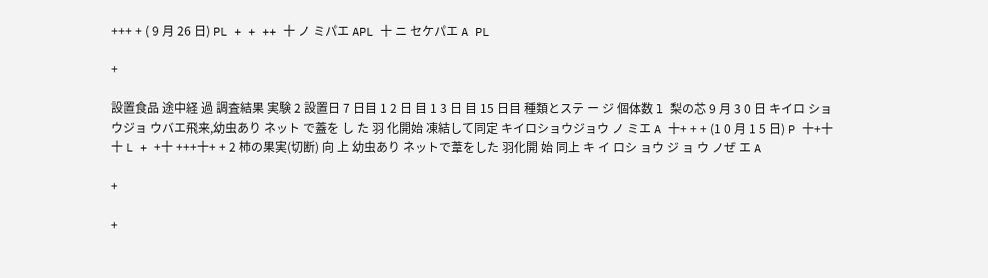+++ + ( 9 月 26 日) PL + + ++ 十 ノ ミパエ APL 十 ニ セケパエ A PL

+

設置食品 途中経 過 調査結果 実験 2 設置日 7 日目 1 2 日 目 1 3 日 目 15 日目 種類とステ ー ジ 個体数 l 梨の芯 9 月 3 0 日 キイロ ショウジョ ウバエ飛来,幼虫あり ネット で蓋を し た 羽 化開始 凍結して同定 キイロショウジョウ ノ ミエ A 十+ + + (1 0 月 1 5 日) P 十+十十 L + +十 +++十+ + 2 柿の果実(切断) 向 上 幼虫あり ネットで葦をした 羽化開 始 同上 キ イ ロシ ョウ ジ ョ ウ ノぜ エ A

+

+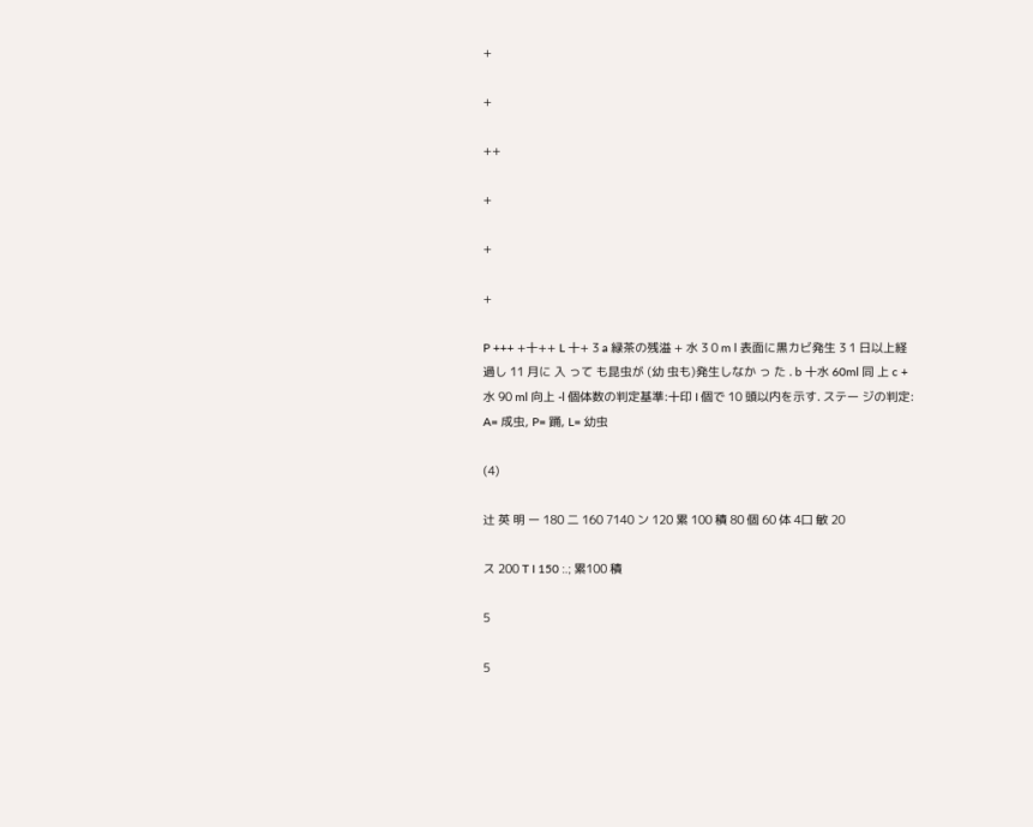+

+

++

+

+

+

P +++ +十++ L 十+ 3 a 緑茶の残溢 + 水 3 0 m l 表面に黒カビ発生 3 1 日以上経過し 11 月に 入 って も昆虫が (幼 虫も)発生しなか っ た . b 十水 60ml 同 上 c + 水 90 ml 向上 -l 個体数の判定基準:十印 I 個で 10 頭以内を示す. ステー ジの判定: A= 成虫, P= 踊, L= 幼虫

(4)

辻 英 明 ー 180 二 160 7140 ン 120 累 100 積 80 個 60 体 4口 敏 20

ス 200 T I 150 :.; 累100 積

5

5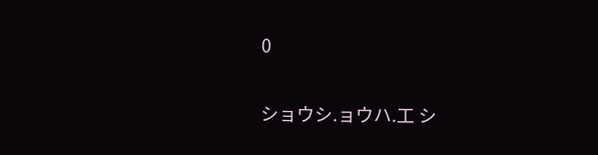0

ショウシ.ョウハ.工 シ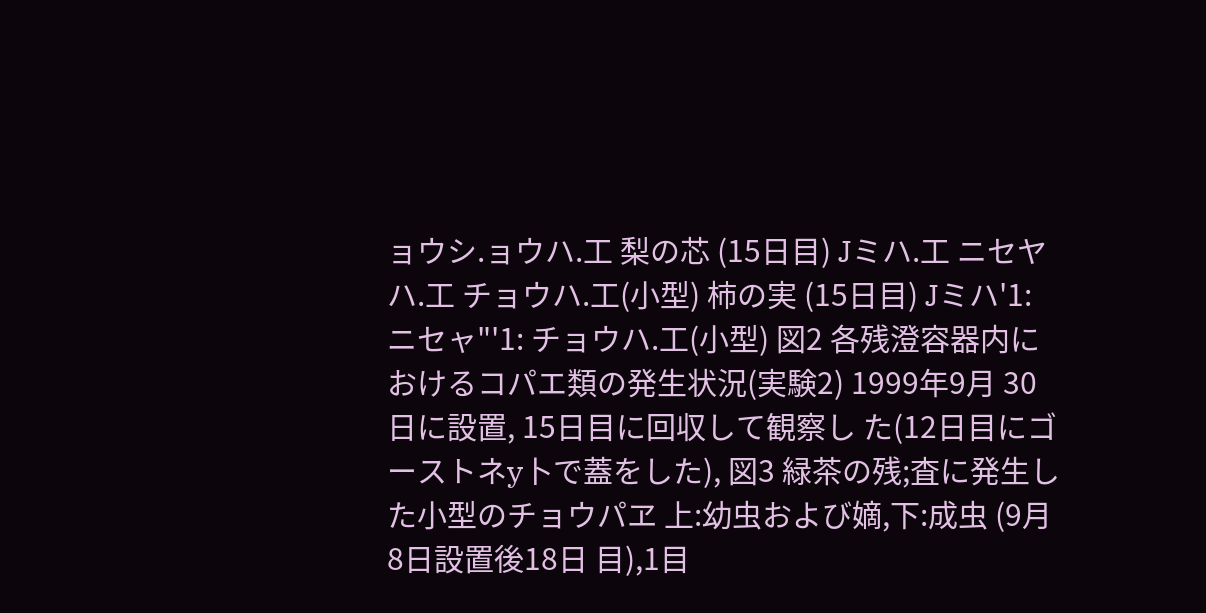ョウシ.ョウハ.工 梨の芯 (15日目) Jミハ.工 ニセヤハ.工 チョウハ.工(小型) 柿の実 (15日目) Jミハ'1: ニセャ"'1: チョウハ.工(小型) 図2 各残澄容器内におけるコパエ類の発生状況(実験2) 1999年9月 30日に設置, 15日目に回収して観察し た(12日目にゴーストネy卜で蓋をした), 図3 緑茶の残;査に発生した小型のチョウパヱ 上:幼虫および嫡,下:成虫 (9月 8日設置後18日 目),1目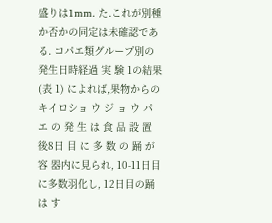盛りは1mm. た.これが別種か否かの同定は未確認である. コパエ類グループ別の発生日時経過 実 験 1の結果(表 1) によれば,果物からのキイロショ ウ ジ ョ ウ パ エ の 発 生 は 食 品 設 置 後8日 目 に 多 数 の 踊 が 容 器内に見られ, 10-11日目に多数羽化し, 12日目の踊は す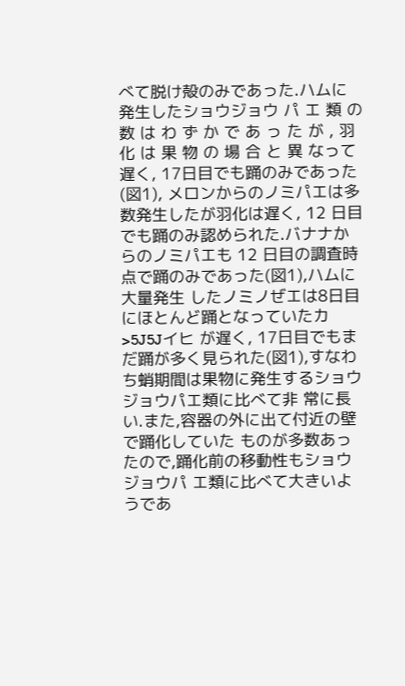べて脱け殻のみであった.ハムに発生したショウジョウ パ エ 類 の 数 は わ ず か で あ っ た が , 羽 化 は 果 物 の 場 合 と 異 なって遅く, 17日目でも踊のみであった(図1), メロンからのノミパエは多数発生したが羽化は遅く, 12 日目でも踊のみ認められた.バナナからのノミパエも 12 日目の調査時点で踊のみであった(図1),ハムに大量発生 したノミノぜエは8日目にほとんど踊となっていたカ>5J5Jイヒ が遅く, 17日目でもまだ踊が多く見られた(図1),すなわ ち蛸期間は果物に発生するショウジョウパエ類に比べて非 常に長い.また,容器の外に出て付近の壁で踊化していた ものが多数あったので,踊化前の移動性もショウジョウパ エ類に比べて大きいようであ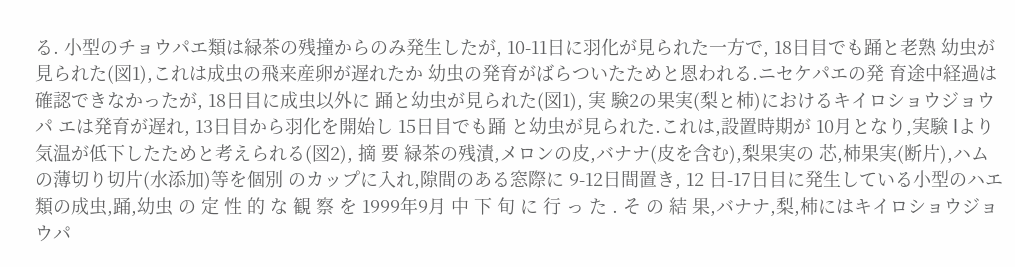る. 小型のチョウパエ類は緑茶の残撞からのみ発生したが, 10-11日に羽化が見られた一方で, 18日目でも踊と老熟 幼虫が見られた(図1),これは成虫の飛来産卵が遅れたか 幼虫の発育がばらついたためと恩われる.ニセケパエの発 育途中経過は確認できなかったが, 18日目に成虫以外に 踊と幼虫が見られた(図1), 実 験2の果実(梨と柿)におけるキイロショウジョウパ エは発育が遅れ, 13日目から羽化を開始し 15日目でも踊 と幼虫が見られた.これは,設置時期が 10月となり,実験 lより気温が低下したためと考えられる(図2), 摘 要 緑茶の残漬,メロンの皮,バナナ(皮を含む),梨果実の 芯,柿果実(断片),ハムの薄切り切片(水添加)等を個別 のカップに入れ,隙間のある窓際に 9-12日間置き, 12 日-17日目に発生している小型のハエ類の成虫,踊,幼虫 の 定 性 的 な 観 察 を 1999年9月 中 下 旬 に 行 っ た . そ の 結 果,バナナ,梨,柿にはキイロショウジョウパ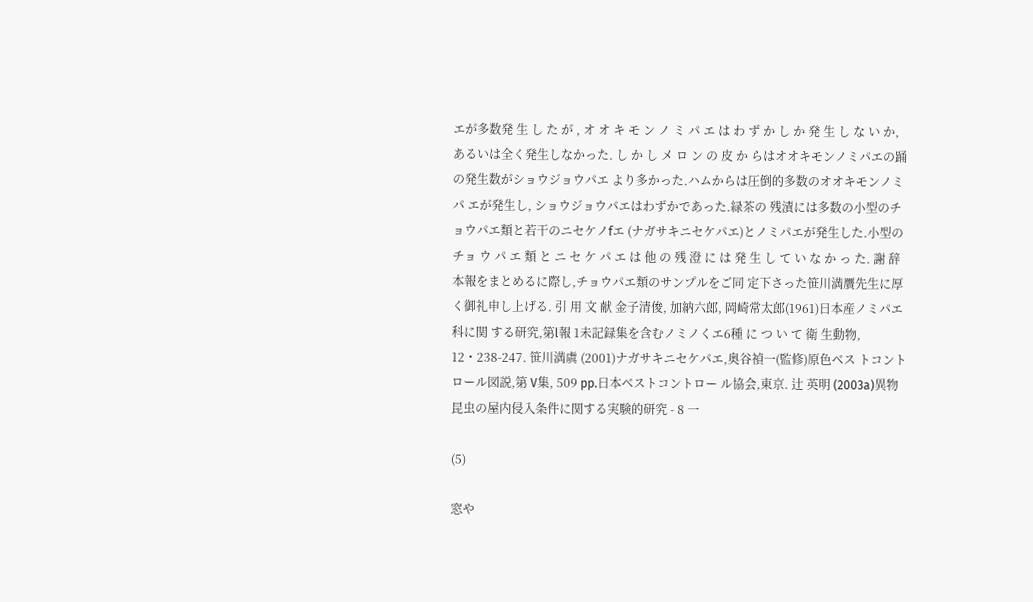エが多数発 生 し た が , オ オ キ モ ン ノ ミ パ エ は わ ず か し か 発 生 し な い か,あるいは全く発生しなかった. し か し メ ロ ン の 皮 か らはオオキモンノミパエの踊の発生数がショウジョウパエ より多かった.ハムからは圧倒的多数のオオキモンノミパ エが発生し, ショウジョウパエはわずかであった.緑茶の 残漬には多数の小型のチョウパエ類と若干のニセケノfエ (ナガサキニセケパエ)とノミパエが発生した.小型のチョ ウ パ エ 類 と ニ セ ケ パ エ は 他 の 残 澄 に は 発 生 し て い な か っ た. 謝 辞 本報をまとめるに際し,チョウパエ類のサンプルをご同 定下さった笹川満贋先生に厚く御礼申し上げる. 引 用 文 献 金子清俊, 加納六郎, 岡崎常太郎(1961)日本産ノミパエ科に関 する研究,第l報 1未記録集を含むノミノくエ6種 に つ い て 衛 生動物, 12・238-247. 笹川満虞 (2001)ナガサキニセケパエ,奥谷禎一(監修)原色ベス トコントロール図説,第 V集, 509 pp.日本ベストコントロー ル協会,東京. 辻 英明 (2003a)異物昆虫の屋内侵入条件に関する実験的研究 - 8 一

(5)

窓や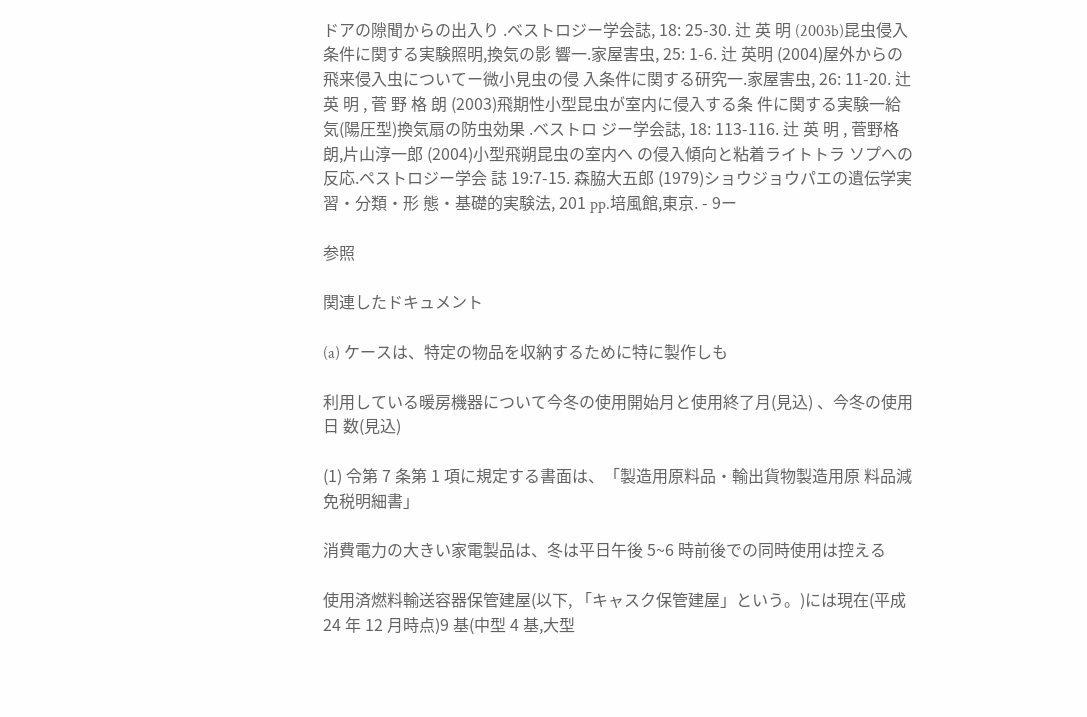ドアの隙聞からの出入り .ベストロジー学会誌, 18: 25-30. 辻 英 明 (2003b)昆虫侵入条件に関する実験照明,換気の影 響一.家屋害虫, 25: 1-6. 辻 英明 (2004)屋外からの飛来侵入虫についてー微小見虫の侵 入条件に関する研究一.家屋害虫, 26: 11-20. 辻 英 明 , 菅 野 格 朗 (2003)飛期性小型昆虫が室内に侵入する条 件に関する実験一給気(陽圧型)換気扇の防虫効果 .ベストロ ジー学会誌, 18: 113-116. 辻 英 明 , 菅野格朗,片山淳一郎 (2004)小型飛朔昆虫の室内へ の侵入傾向と粘着ライトトラ ソプへの反応.ペストロジー学会 誌 19:7-15. 森脇大五郎 (1979)ショウジョウパエの遺伝学実習・分類・形 態・基礎的実験法, 201 pp.培風館,東京. - 9ー

参照

関連したドキュメント

(a) ケースは、特定の物品を収納するために特に製作しも

利用している暖房機器について今冬の使用開始月と使用終了月(見込) 、今冬の使用日 数(見込)

(1) 令第 7 条第 1 項に規定する書面は、「製造用原料品・輸出貨物製造用原 料品減免税明細書」

消費電力の大きい家電製品は、冬は平日午後 5~6 時前後での同時使用は控える

使用済燃料輸送容器保管建屋(以下, 「キャスク保管建屋」という。)には現在(平成 24 年 12 月時点)9 基(中型 4 基,大型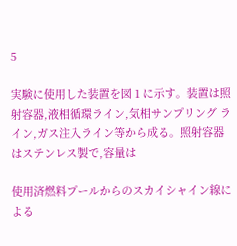5

実験に使用した装置を図 1 に示す。装置は照射容器,液相循環ライン,気相サンプリング ライン,ガス注入ライン等から成る。照射容器はステンレス製で,容量は

使用済燃料プールからのスカイシャイン線による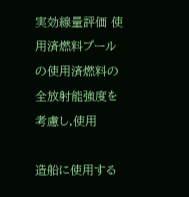実効線量評価 使用済燃料プールの使用済燃料の全放射能強度を考慮し,使用

造船に使用する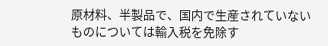原材料、半製品で、国内で生産されていないものについては輸入税を免除す